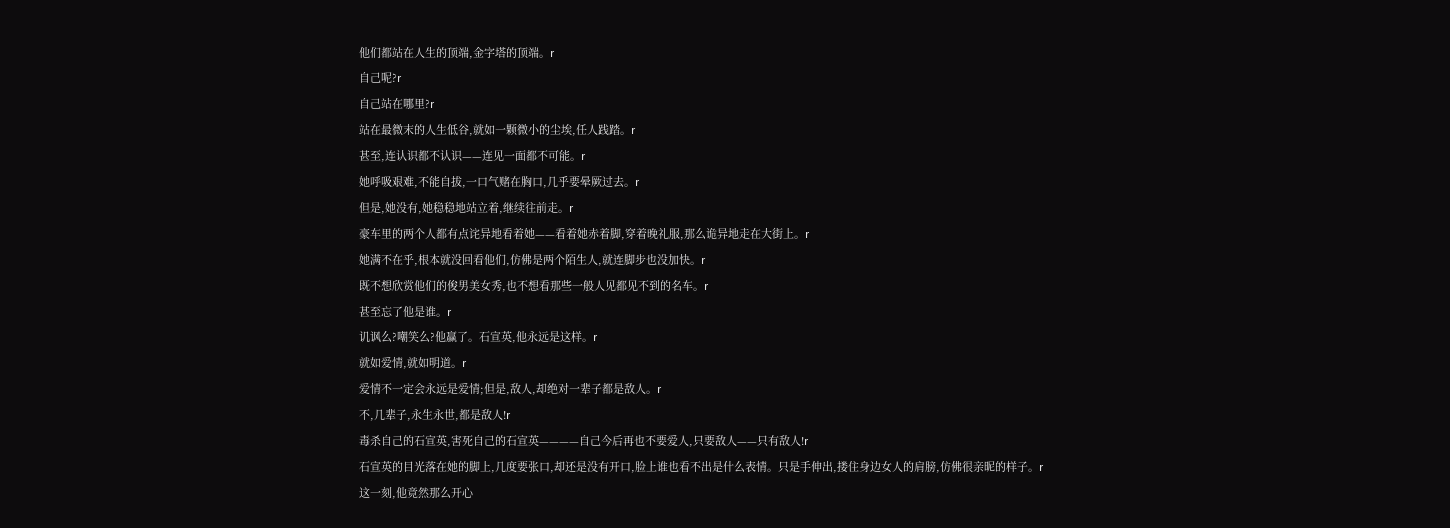他们都站在人生的顶端,金字塔的顶端。r
自己呢?r
自己站在哪里?r
站在最微末的人生低谷,就如一颗微小的尘埃,任人践踏。r
甚至,连认识都不认识——连见一面都不可能。r
她呼吸艰难,不能自拔,一口气赌在胸口,几乎要晕厥过去。r
但是,她没有,她稳稳地站立着,继续往前走。r
豪车里的两个人都有点诧异地看着她——看着她赤着脚,穿着晚礼服,那么诡异地走在大街上。r
她满不在乎,根本就没回看他们,仿佛是两个陌生人,就连脚步也没加快。r
既不想欣赏他们的俊男美女秀,也不想看那些一般人见都见不到的名车。r
甚至忘了他是谁。r
讥讽么?嘲笑么?他赢了。石宣英,他永远是这样。r
就如爱情,就如明道。r
爱情不一定会永远是爱情;但是,敌人,却绝对一辈子都是敌人。r
不,几辈子,永生永世,都是敌人!r
毒杀自己的石宣英,害死自己的石宣英————自己今后再也不要爱人,只要敌人——只有敌人!r
石宣英的目光落在她的脚上,几度要张口,却还是没有开口,脸上谁也看不出是什么表情。只是手伸出,搂住身边女人的肩膀,仿佛很亲昵的样子。r
这一刻,他竟然那么开心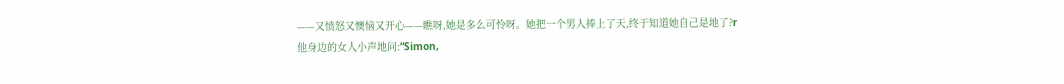——又愤怒又懊恼又开心——瞧呀,她是多么可怜呀。她把一个男人捧上了天,终于知道她自己是地了?r
他身边的女人小声地问:“Simon,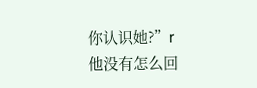你认识她?”r
他没有怎么回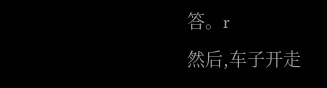答。r
然后,车子开走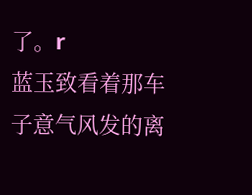了。r
蓝玉致看着那车子意气风发的离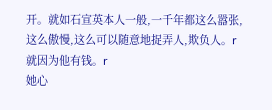开。就如石宣英本人一般,一千年都这么嚣张,这么傲慢,这么可以随意地捉弄人,欺负人。r
就因为他有钱。r
她心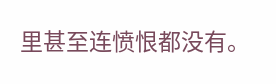里甚至连愤恨都没有。